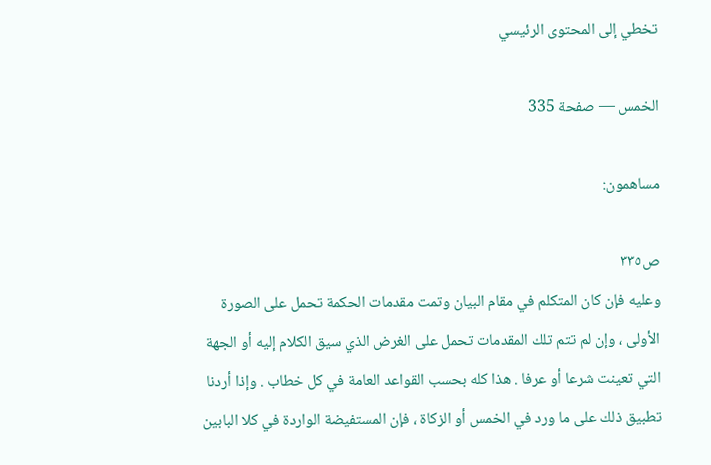تخطي إلى المحتوى الرئيسي

الخمس — صفحة 335

مساهمون:

ص٣٣٥
وعليه فإن كان المتكلم في مقام البيان وتمت مقدمات الحكمة تحمل على الصورة الأولى ، وإن لم تتم تلك المقدمات تحمل على الغرض الذي سيق الكلام إليه أو الجهة التي تعينت شرعا أو عرفا . هذا كله بحسب القواعد العامة في كل خطاب . وإذا أردنا تطبيق ذلك على ما ورد في الخمس أو الزكاة ، فإن المستفيضة الواردة في كلا البابين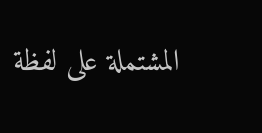المشتملة على لفظة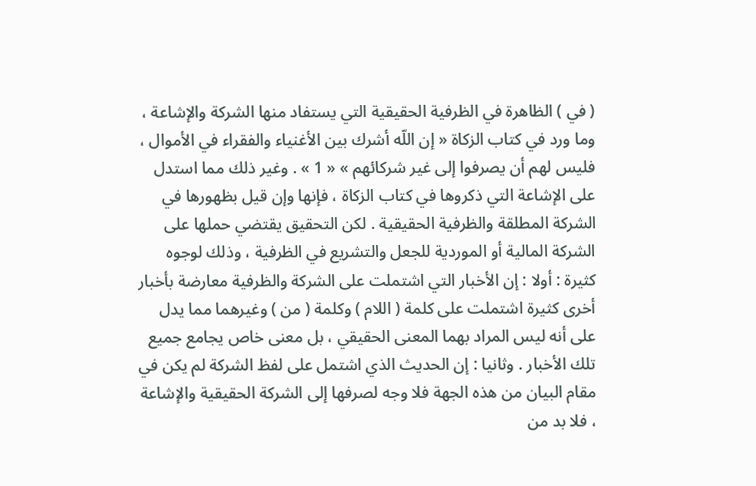( في ) الظاهرة في الظرفية الحقيقية التي يستفاد منها الشركة والإشاعة ، وما ورد في كتاب الزكاة « إن اللّه أشرك بين الأغنياء والفقراء في الأموال ، فليس لهم أن يصرفوا إلى غير شركائهم » « 1 » . وغير ذلك مما استدل على الإشاعة التي ذكروها في كتاب الزكاة ، فإنها وإن قيل بظهورها في الشركة المطلقة والظرفية الحقيقية . لكن التحقيق يقتضي حملها على الشركة المالية أو الموردية للجعل والتشريع في الظرفية ، وذلك لوجوه كثيرة : أولا : إن الأخبار التي اشتملت على الشركة والظرفية معارضة بأخبار أخرى كثيرة اشتملت على كلمة ( اللام ) وكلمة ( من ) وغيرهما مما يدل على أنه ليس المراد بهما المعنى الحقيقي ، بل معنى خاص يجامع جميع تلك الأخبار . وثانيا : إن الحديث الذي اشتمل على لفظ الشركة لم يكن في مقام البيان من هذه الجهة فلا وجه لصرفها إلى الشركة الحقيقية والإشاعة ، فلا بد من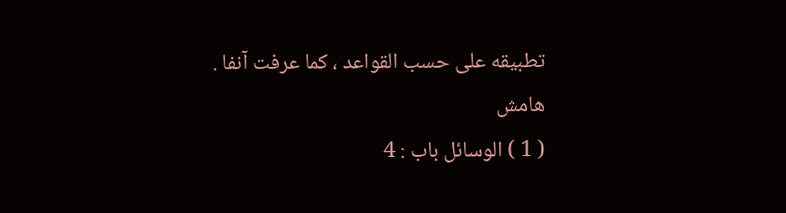تطبيقه على حسب القواعد ، كما عرفت آنفا .
هامش
( 1 ) الوسائل باب : 4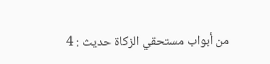من أبواب مستحقي الزكاة حديث : 4